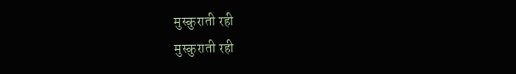मुस्कुराती रही
मुस्कुराती रही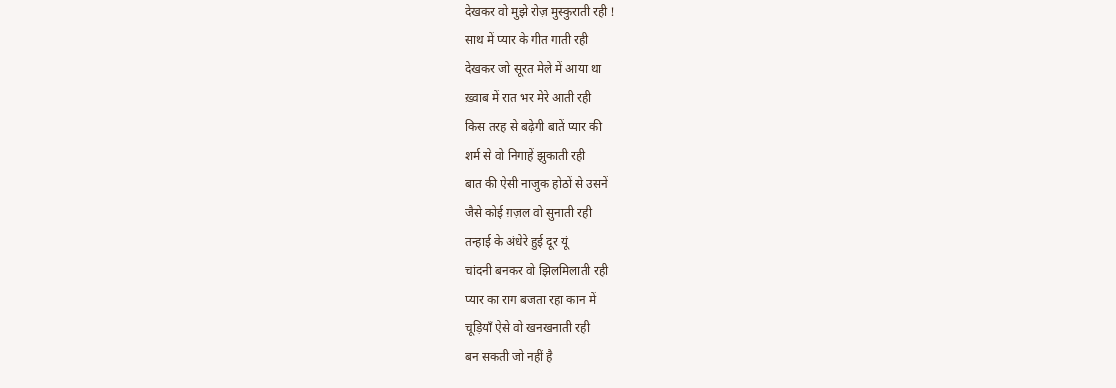देखकर वो मुझे रोज़ मुस्कुराती रही !
साथ में प्यार के गीत गाती रही
देखकर जो सूरत मेले में आया था
ख़्वाब में रात भर मेरे आती रही
किस तरह से बढ़ेगी बातें प्यार की
शर्म से वो निगाहें झुकाती रही
बात की ऐसी नाजुक होठों से उसनें
जैसे कोई ग़ज़ल वो सुनाती रही
तन्हाई के अंधेरे हुई दूर यूं
चांदनी बनकर वो झिलमिलाती रही
प्यार का राग बजता रहा कान में
चूड़ियाँ ऐसे वो खनखनाती रही
बन सकती जो नहीं है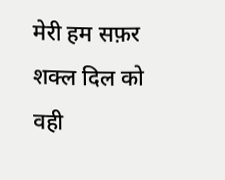मेरी हम सफ़र
शक्ल दिल को वही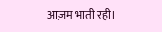आज़म भाती रही।